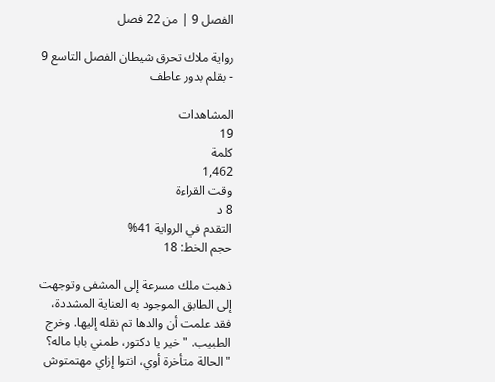الفصل 9 | من 22 فصل

رواية ملاك تحرق شيطان الفصل التاسع 9 - بقلم بدور عاطف

المشاهدات
19
كلمة
1,462
وقت القراءة
8 د
التقدم في الرواية 41%
حجم الخط: 18

ذهبت ملك مسرعة إلى المشفى وتوجهت إلى الطابق الموجود به العناية المشددة، فقد علمت أن والدها تم نقله إليها. وخرج الطبيب. "خير يا دكتور، طمني بابا ماله؟ "الحالة متأخرة أوي، انتوا إزاي مهتمتوش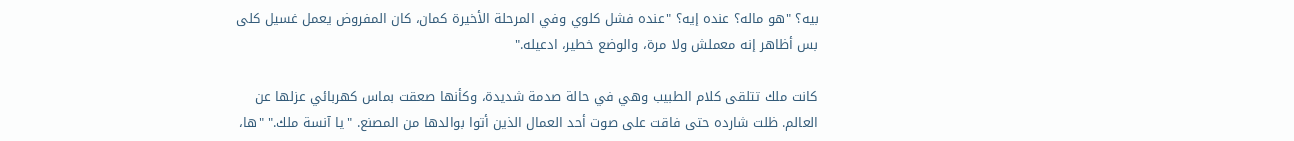بيه؟ "هو ماله؟ عنده إيه؟ "عنده فشل كلوي وفي المرحلة الأخيرة كمان، كان المفروض يعمل غسيل كلى بس أظاهر إنه معملش ولا مرة، والوضع خطير، ادعيله."

كانت ملك تتلقى كلام الطبيب وهي في حالة صدمة شديدة، وكأنها صعقت بماس كهربائي عزلها عن العالم. ظلت شارده حتى فاقت على صوت أحد العمال الذين أتوا بوالدها من المصنع. "يا آنسة ملك." "ها،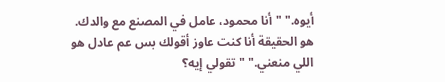أيوه." "أنا محمود، عامل في المصنع مع والدك. هو الحقيقة أنا كنت عاوز أقولك بس عم عادل هو اللي منعني." "تقولي إيه؟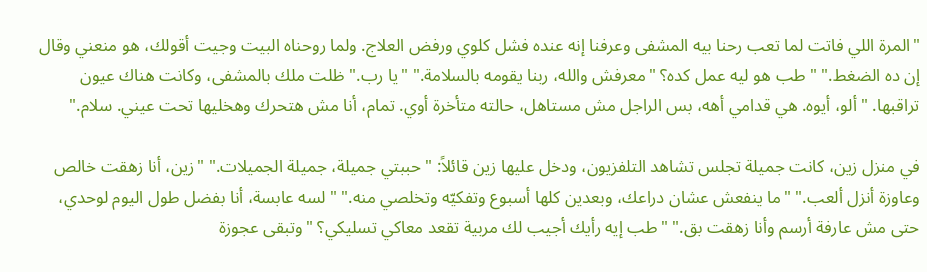"المرة اللي فاتت لما تعب رحنا بيه المشفى وعرفنا إنه عنده فشل كلوي ورفض العلاج. ولما روحناه البيت وجيت أقولك، هو منعني وقال إن ده الضغط." "طب هو ليه عمل كده؟ "معرفش والله، ربنا يقومه بالسلامة." "يا رب." ظلت ملك بالمشفى، وكانت هناك عيون تراقبها. "ألو، أيوه. هي قدامي أهه، بس الراجل مش مستاهل، حالته متأخرة أوي. تمام، أنا مش هتحرك وهخليها تحت عيني. سلام."

في منزل زين، كانت جميلة تجلس تشاهد التلفزيون، ودخل عليها زين قائلاً: "حببتي جميلة، جميلة الجميلات." "زين، أنا زهقت خالص وعاوزة أنزل ألعب." "ما ينفعش عشان دراعك، وبعدين كلها أسبوع وتفكيّه وتخلصي منه." "لسه عابسة، أنا بفضل طول اليوم لوحدي، حتى مش عارفة أرسم وأنا زهقت بق." "طب إيه رأيك أجيب لك مربية تقعد معاكي تسليكي؟ "وتبقى عجوزة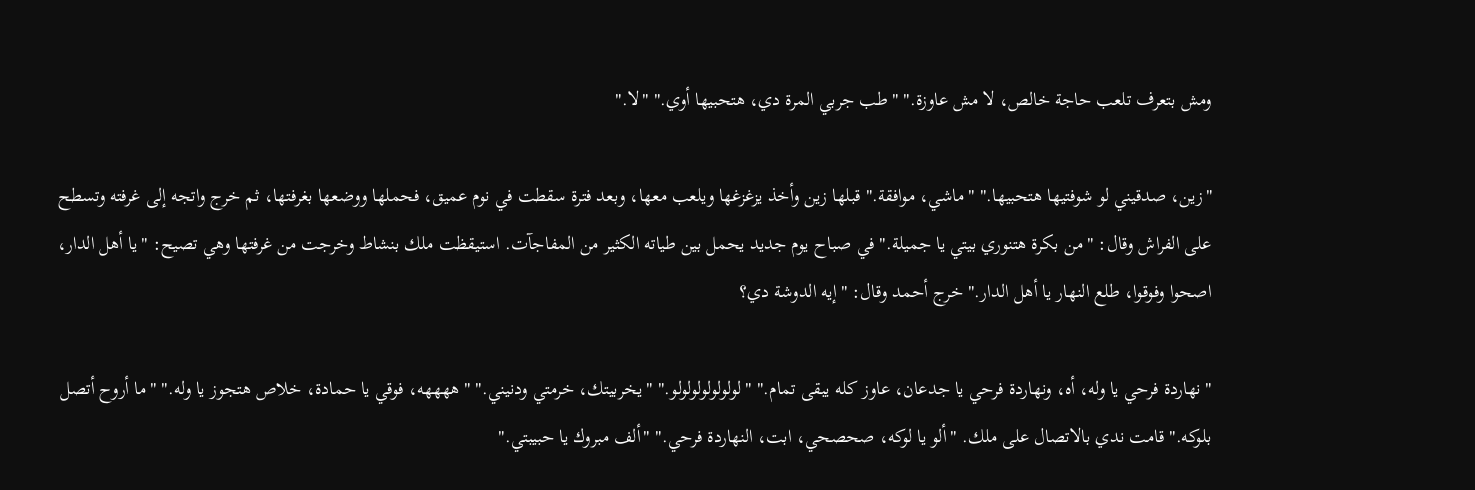ومش بتعرف تلعب حاجة خالص، لا مش عاوزة." "طب جربي المرة دي، هتحبيها أوي." "لا."

"زين، صدقيني لو شوفتيها هتحبيها." "ماشي، موافقة." قبلها زين وأخذ يزغزغها ويلعب معها، وبعد فترة سقطت في نوم عميق، فحملها ووضعها بغرفتها، ثم خرج واتجه إلى غرفته وتسطح على الفراش وقال: "من بكرة هتنوري بيتي يا جميلة." في صباح يوم جديد يحمل بين طياته الكثير من المفاجآت. استيقظت ملك بنشاط وخرجت من غرفتها وهي تصيح: "يا أهل الدار، اصحوا وفوقوا، طلع النهار يا أهل الدار." خرج أحمد وقال: "إيه الدوشة دي؟

"نهاردة فرحي يا وله، أه، ونهاردة فرحي يا جدعان، عاوز كله يبقى تمام." "لولولولولولولو." "يخربيتك، خرمتي ودنيني." "ههههه، فوقي يا حمادة، خلاص هتجوز يا وله." "ما أروح أتصل بلوكه." قامت ندي بالاتصال على ملك. "ألو يا لوكه، صحصحي، ابت، النهاردة فرحي." "ألف مبروك يا حبيبتي."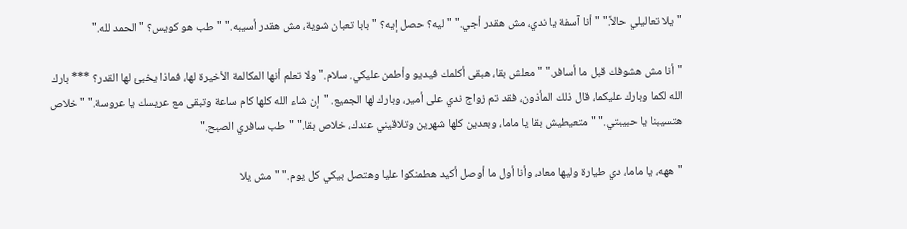"يلا تعاليلي حالاً." "أنا آسفة يا ندي، مش هقدر أجي." "ليه؟ حصل إيه؟ "بابا تعبان شوية، مش هقدر أسيبه." "طب هو كويس؟ "الحمد لله."

"أنا مش هشوفك قبل ما أسافر." "معلش بقا، هبقى أكلمك فيديو وأطمن عليكي. سلام." ولا تعلم أنها المكالمة الأخيرة لها، فماذا يخبئ لها القدر؟ *** بارك الله لكما وبارك عليكما، قال ذلك المأذون، فقد تم زواج ندي على أمير، وبارك لها الجميع. "إن شاء الله كلها كام ساعة وتبقى مع عريسك يا عروسة." "خلاص هتسيبنا يا حبيبتي." "متعيطيش بقا يا ماما، وبعدين كلها شهرين وتلاقيني عندك، خلاص بقا." "طب سافري الصبح."

"ههه، يا ماما، دي طيارة وليها معاد، وأنا أول ما أوصل أكيد هطمنكوا عليا وهتصل بيكي كل يوم." "مش يلا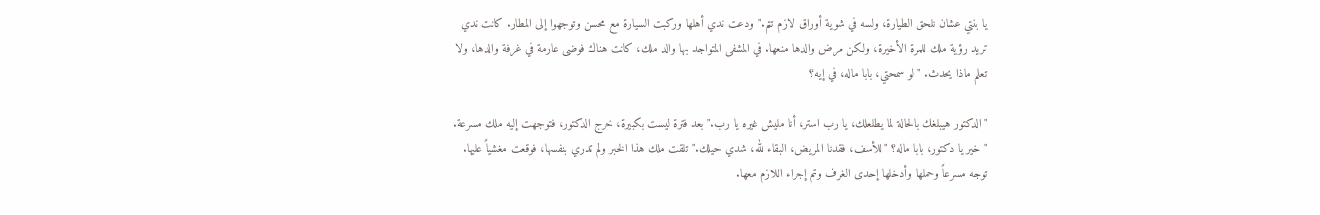يا بنتي عشان نلحق الطيارة، ولسه في شوية أوراق لازم تتم." ودعت ندي أهلها وركبت السيارة مع محسن وتوجهوا إلى المطار. كانت ندي تريد رؤية ملك للمرة الأخيرة، ولكن مرض والدها منعها. في المشفى المتواجد بها والد ملك، كانت هناك فوضى عارمة في غرفة والدها، ولا تعلم ماذا يحدث. "لو سمحتي، بابا ماله، في إيه؟

"الدكتور هيبلغك بالحالة لما يطلعلك، يا رب استر، أنا مليش غيره يا رب." بعد فترة ليست بكبيرة، خرج الدكتور، فتوجهت إليه ملك مسرعة. "خير يا دكتور، بابا ماله؟ "للأسف، فقدنا المريض، البقاء لله، شدي حيلك." تلقت ملك هذا الخبر ولم تدري بنفسها، فوقعت مغشياً عليها. توجه مسرعاً وحملها وأدخلها إحدى الغرف وتم إجراء اللازم معها.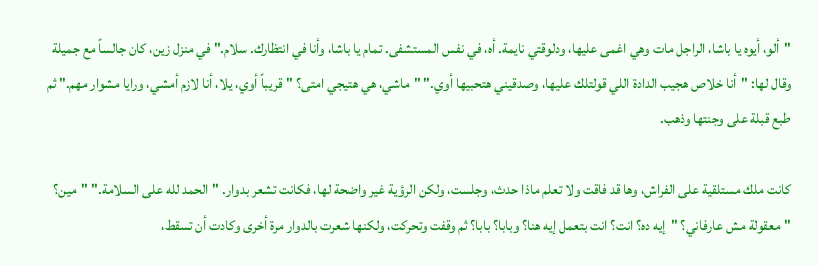"ألو، أيوه يا باشا، الراجل مات وهي اغمى عليها، ودلوقتي نايمة. أه، في نفس المستشفى. تمام يا باشا، وأنا في انتظارك. سلام." في منزل زين، كان جالساً مع جميلة وقال لها: "أنا خلاص هجيب الدادة اللي قولتلك عليها، وصدقيني هتحبيها أوي." "ماشي، هي هتيجي امتى؟ "قريباً أوي، يلا، أنا لازم أمشي، ورايا مشوار مهم." ثم طبع قبلة على وجنتها وذهب.

كانت ملك مستلقية على الفراش، وها قد فاقت ولا تعلم ماذا حدث، وجلست، ولكن الرؤية غير واضحة لها، فكانت تشعر بدوار. "الحمد لله على السلامة." "مين؟ "معقولة مش عارفاني؟ "إيه ده؟ انت؟ انت بتعمل إيه هنا؟ وبابا؟ بابا؟ ثم وقفت وتحركت، ولكنها شعرت بالدوار مرة أخرى وكادت أن تسقط،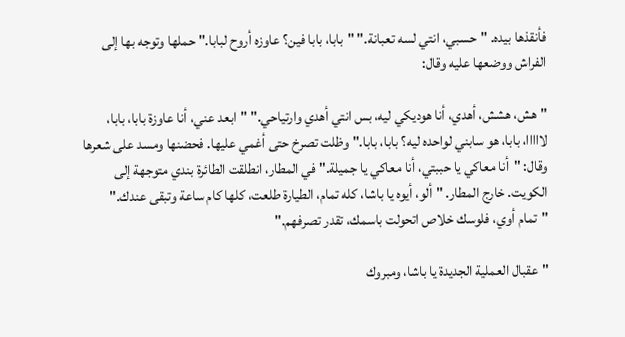فأنقذها بيده. "حسبي، انتي لسه تعبانة." "بابا، بابا فين؟ عاوزه أروح لبابا." حملها وتوجه بها إلى الفراش ووضعها عليه وقال:

"هش، هشش، أهدي، أنا هوديكي ليه، بس انتي أهدي وارتياحي." "ابعد عني، أنا عاوزة بابا، بابا، لااااا، بابا، هو سابني لواحده ليه؟ بابا، بابا." وظلت تصرخ حتى أغمي عليها. فحضنها ومسد على شعرها وقال: "أنا معاكي يا حببتي، أنا معاكي يا جميلة." في المطار، انطلقت الطائرة بندي متوجهة إلى الكويت. خارج المطار. "ألو، أيوه يا باشا، كله تمام، الطيارة طلعت، كلها كام ساعة وتبقى عندك." "تمام أوي، فلوسك خلاص اتحولت باسمك، تقدر تصرفهم."

"عقبال العملية الجديدة يا باشا، ومبروك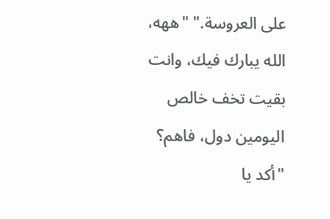على العروسة." "ههه، الله يبارك فيك، وانت بقيت تخف خالص اليومين دول، فاهم؟ "أكد يا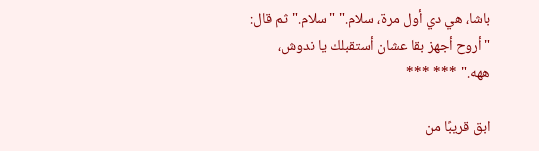باشا، هي دي أول مرة، سلام." "سلام." ثم قال: "أروح أجهز بقا عشان أستقبلك يا ندوش، ههه." *** ***

ابق قريبًا من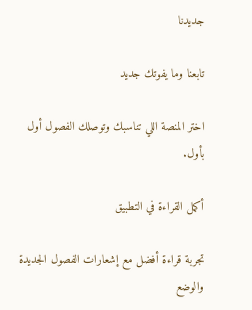جديدنا

تابعنا وما يفوتك جديد

اختر المنصة اللي تناسبك وتوصلك الفصول أول بأول.

أكمل القراءة في التطبيق

تجربة قراءة أفضل مع إشعارات الفصول الجديدة والوضع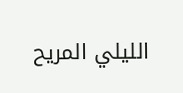الليلي المريح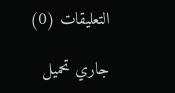التعليقات (0)

جاري تحميل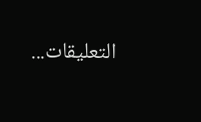التعليقات...